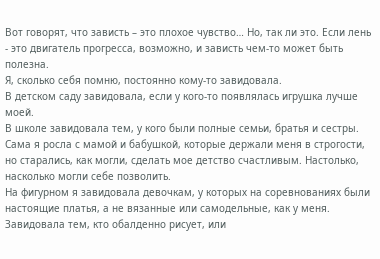Вот говорят, что зависть – это плохое чувство… Но, так ли это. Если лень - это двигатель прогресса, возможно, и зависть чем-то может быть полезна.
Я, сколько себя помню, постоянно кому-то завидовала.
В детском саду завидовала, если у кого-то появлялась игрушка лучше моей.
В школе завидовала тем, у кого были полные семьи, братья и сестры. Сама я росла с мамой и бабушкой, которые держали меня в строгости, но старались, как могли, сделать мое детство счастливым. Настолько, насколько могли себе позволить.
На фигурном я завидовала девочкам, у которых на соревнованиях были настоящие платья, а не вязанные или самодельные, как у меня.
Завидовала тем, кто обалденно рисует, или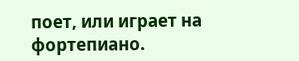поет, или играет на фортепиано.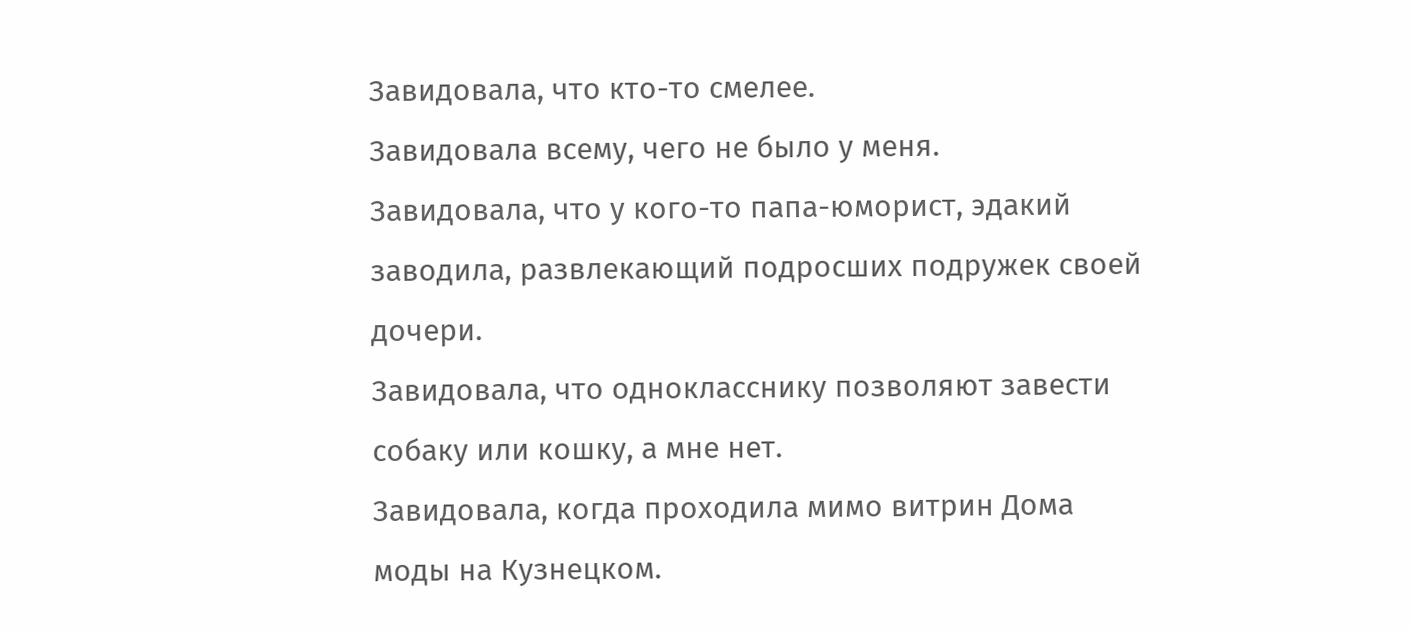Завидовала, что кто-то смелее.
Завидовала всему, чего не было у меня.
Завидовала, что у кого-то папа-юморист, эдакий заводила, развлекающий подросших подружек своей дочери.
Завидовала, что однокласснику позволяют завести собаку или кошку, а мне нет.
Завидовала, когда проходила мимо витрин Дома моды на Кузнецком.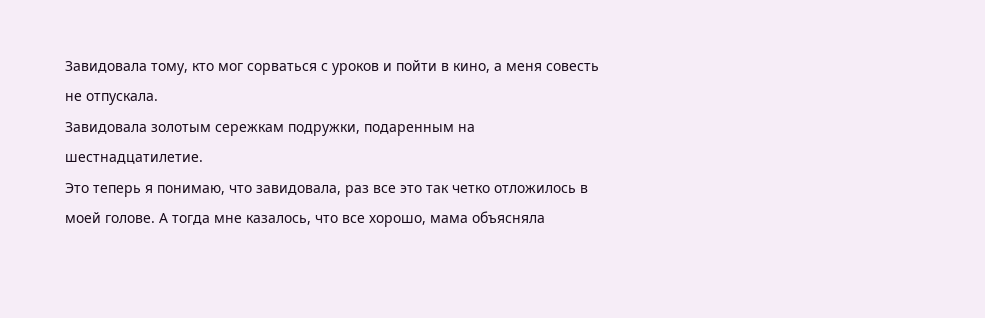Завидовала тому, кто мог сорваться с уроков и пойти в кино, а меня совесть не отпускала.
Завидовала золотым сережкам подружки, подаренным на шестнадцатилетие.
Это теперь я понимаю, что завидовала, раз все это так четко отложилось в моей голове. А тогда мне казалось, что все хорошо, мама объясняла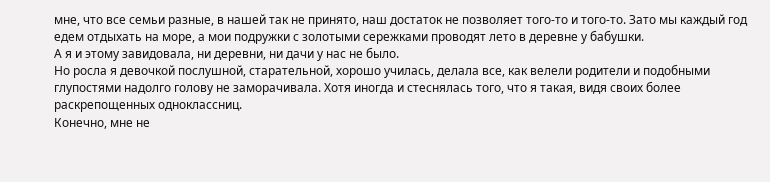мне, что все семьи разные, в нашей так не принято, наш достаток не позволяет того-то и того-то. Зато мы каждый год едем отдыхать на море, а мои подружки с золотыми сережками проводят лето в деревне у бабушки.
А я и этому завидовала, ни деревни, ни дачи у нас не было.
Но росла я девочкой послушной, старательной, хорошо училась, делала все, как велели родители и подобными глупостями надолго голову не заморачивала. Хотя иногда и стеснялась того, что я такая, видя своих более раскрепощенных одноклассниц.
Конечно, мне не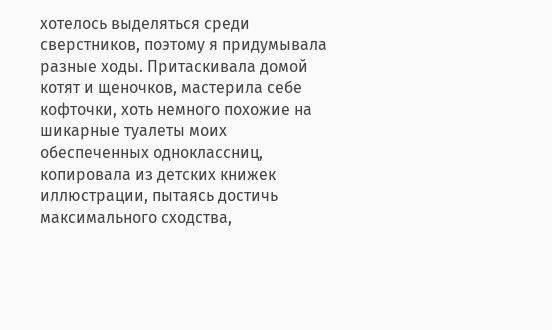хотелось выделяться среди сверстников, поэтому я придумывала разные ходы. Притаскивала домой котят и щеночков, мастерила себе кофточки, хоть немного похожие на шикарные туалеты моих обеспеченных одноклассниц, копировала из детских книжек иллюстрации, пытаясь достичь максимального сходства,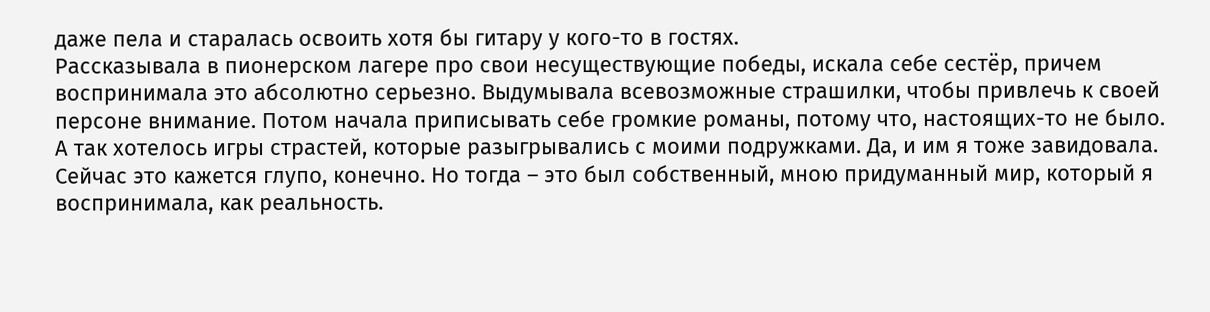даже пела и старалась освоить хотя бы гитару у кого-то в гостях.
Рассказывала в пионерском лагере про свои несуществующие победы, искала себе сестёр, причем воспринимала это абсолютно серьезно. Выдумывала всевозможные страшилки, чтобы привлечь к своей персоне внимание. Потом начала приписывать себе громкие романы, потому что, настоящих-то не было. А так хотелось игры страстей, которые разыгрывались с моими подружками. Да, и им я тоже завидовала. Сейчас это кажется глупо, конечно. Но тогда – это был собственный, мною придуманный мир, который я воспринимала, как реальность.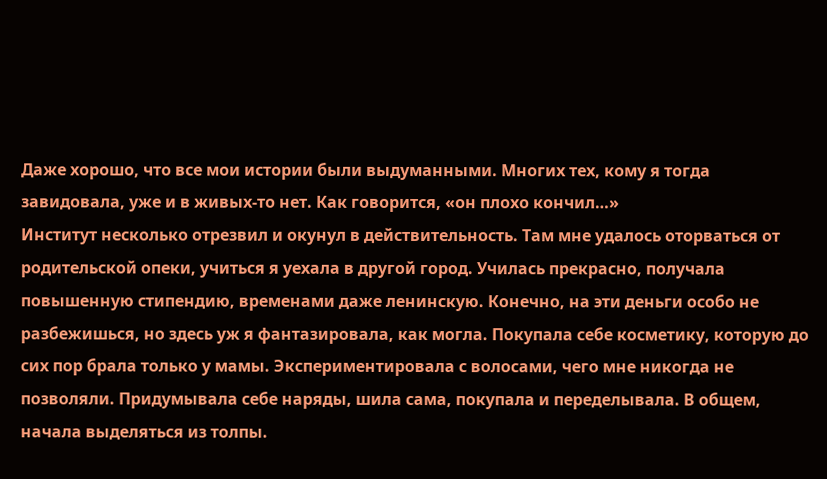Даже хорошо, что все мои истории были выдуманными. Многих тех, кому я тогда завидовала, уже и в живых-то нет. Как говорится, «он плохо кончил…»
Институт несколько отрезвил и окунул в действительность. Там мне удалось оторваться от родительской опеки, учиться я уехала в другой город. Училась прекрасно, получала повышенную стипендию, временами даже ленинскую. Конечно, на эти деньги особо не разбежишься, но здесь уж я фантазировала, как могла. Покупала себе косметику, которую до сих пор брала только у мамы. Экспериментировала с волосами, чего мне никогда не позволяли. Придумывала себе наряды, шила сама, покупала и переделывала. В общем, начала выделяться из толпы.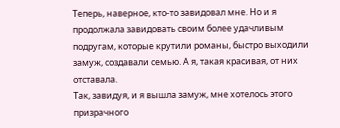Теперь, наверное, кто-то завидовал мне. Но и я продолжала завидовать своим более удачливым подругам, которые крутили романы, быстро выходили замуж, создавали семью. А я, такая красивая, от них отставала.
Так, завидуя, и я вышла замуж, мне хотелось этого призрачного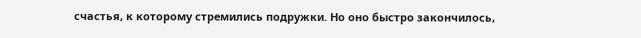счастья, к которому стремились подружки. Но оно быстро закончилось,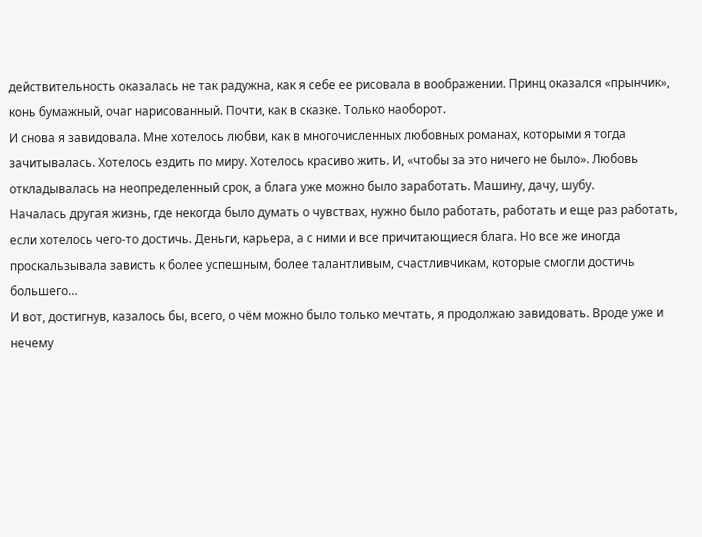действительность оказалась не так радужна, как я себе ее рисовала в воображении. Принц оказался «прынчик», конь бумажный, очаг нарисованный. Почти, как в сказке. Только наоборот.
И снова я завидовала. Мне хотелось любви, как в многочисленных любовных романах, которыми я тогда зачитывалась. Хотелось ездить по миру. Хотелось красиво жить. И, «чтобы за это ничего не было». Любовь откладывалась на неопределенный срок, а блага уже можно было заработать. Машину, дачу, шубу.
Началась другая жизнь, где некогда было думать о чувствах, нужно было работать, работать и еще раз работать, если хотелось чего-то достичь. Деньги, карьера, а с ними и все причитающиеся блага. Но все же иногда проскальзывала зависть к более успешным, более талантливым, счастливчикам, которые смогли достичь большего…
И вот, достигнув, казалось бы, всего, о чём можно было только мечтать, я продолжаю завидовать. Вроде уже и нечему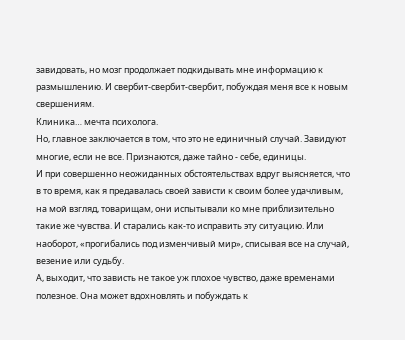завидовать, но мозг продолжает подкидывать мне информацию к размышлению. И свербит-свербит-свербит, побуждая меня все к новым свершениям.
Клиника… мечта психолога.
Но, главное заключается в том, что это не единичный случай. Завидуют многие, если не все. Признаются, даже тайно - себе, единицы.
И при совершенно неожиданных обстоятельствах вдруг выясняется, что в то время, как я предавалась своей зависти к своим более удачливым, на мой взгляд, товарищам, они испытывали ко мне приблизительно такие же чувства. И старались как-то исправить эту ситуацию. Или наоборот, «прогибались под изменчивый мир», списывая все на случай, везение или судьбу.
А, выходит, что зависть не такое уж плохое чувство, даже временами полезное. Она может вдохновлять и побуждать к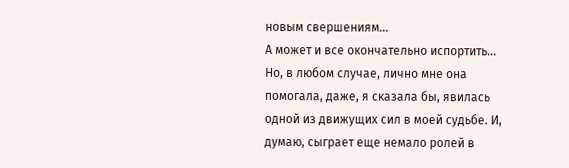новым свершениям…
А может и все окончательно испортить…
Но, в любом случае, лично мне она помогала, даже, я сказала бы, явилась одной из движущих сил в моей судьбе. И, думаю, сыграет еще немало ролей в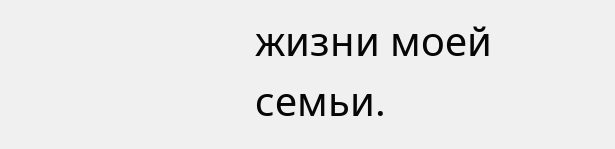жизни моей семьи.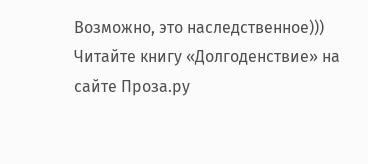Возможно, это наследственное)))
Читайте книгу «Долгоденствие» на сайте Проза.ру